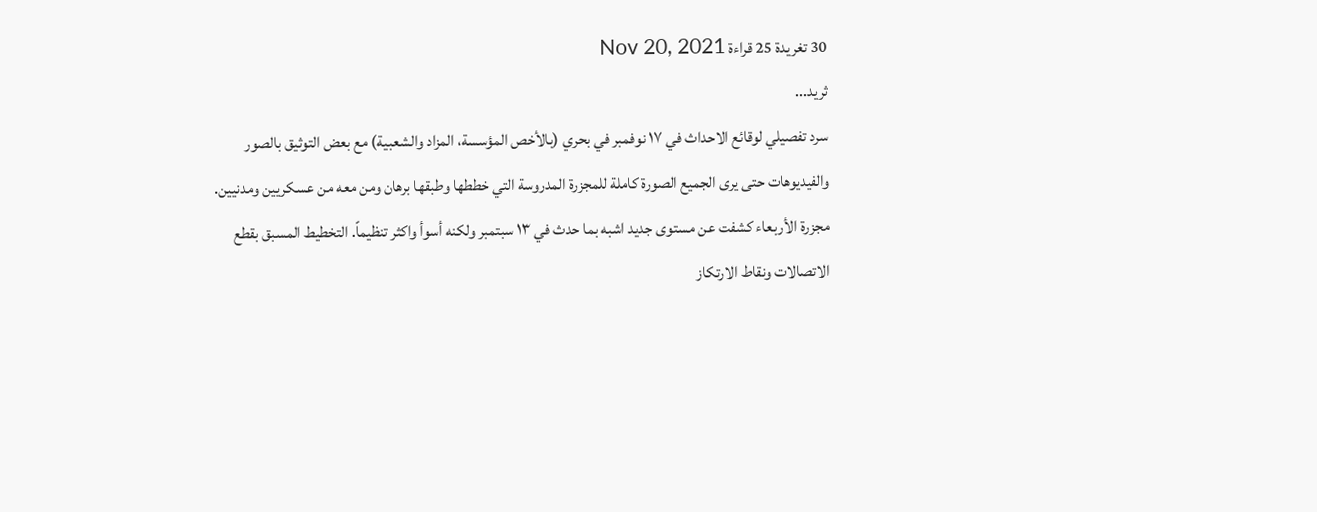30 تغريدة 25 قراءة Nov 20, 2021
ثريد...
سرد تفصيلي لوقائع الاحداث في ١٧ نوفمبر في بحري (بالأخص المؤسسة، المزاد والشعبية) مع بعض التوثيق بالصور والفيديوهات حتى يرى الجميع الصورة كاملة للمجزرة المدروسة التي خططها وطبقها برهان ومن معه من عسكريين ومدنيين.
مجزرة الأربعاء كشفت عن مستوى جديد اشبه بما حدث في ١٣ سبتمبر ولكنه أسوأ واكثر تنظيماً. التخطيط المسبق بقطع الاتصالات ونقاط الارتكاز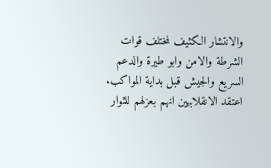والانتشار الكثيف لمختلف قوات الشرطة والامن وابو طيرة والدعم السريع والجيش قبل بداية المواكب.
اعتقد الانقلابيين انهم بعزلهم للثوار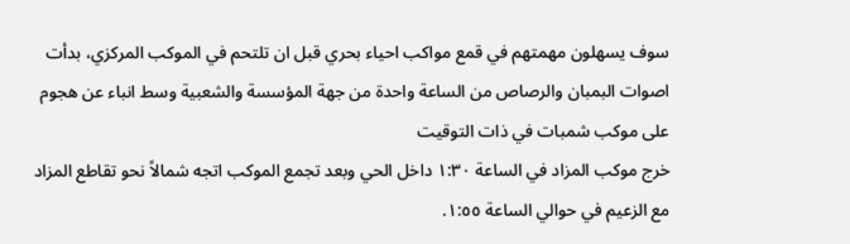سوف يسهلون مهمتهم في قمع مواكب احياء بحري قبل ان تلتحم في الموكب المركزي، بدأت اصوات البمبان والرصاص من الساعة واحدة من جهة المؤسسة والشعبية وسط انباء عن هجوم على موكب شمبات في ذات التوقيت
خرج موكب المزاد في الساعة ١:٣٠ داخل الحي وبعد تجمع الموكب اتجه شمالاً نحو تقاطع المزاد مع الزعيم في حوالي الساعة ١:٥٥.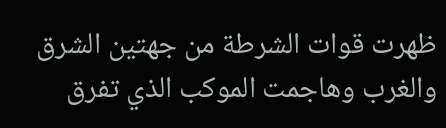ظهرت قوات الشرطة من جهتين الشرق والغرب وهاجمت الموكب الذي تفرق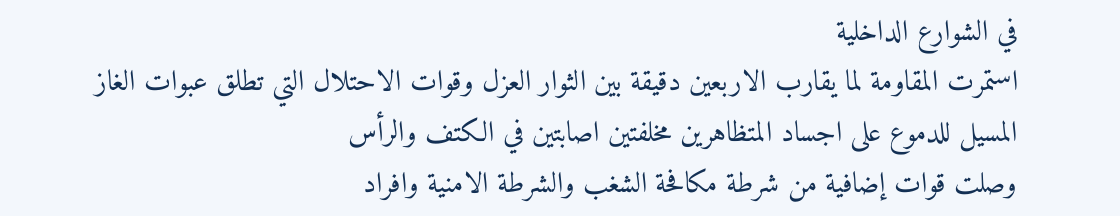في الشوارع الداخلية
استمرت المقاومة لما يقارب الاربعين دقيقة بين الثوار العزل وقوات الاحتلال التي تطلق عبوات الغاز المسيل للدموع على اجساد المتظاهرين مخلفتين اصابتين في الكتف والرأس
وصلت قوات إضافية من شرطة مكافحة الشغب والشرطة الامنية وافراد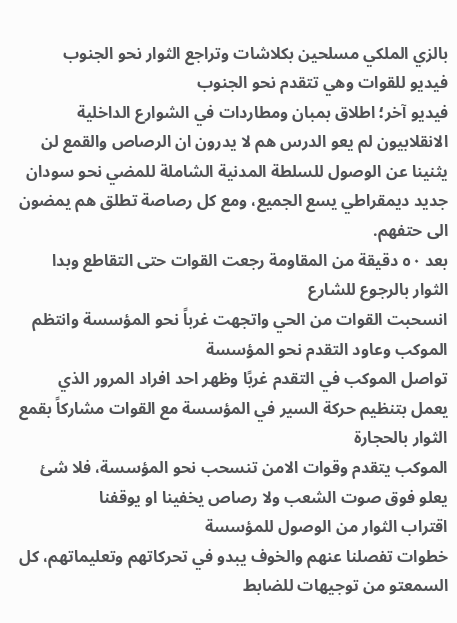بالزي الملكي مسلحين بكلاشات وتراجع الثوار نحو الجنوب
فيديو للقوات وهي تتقدم نحو الجنوب
فيديو آخر؛ اطلاق بمبان ومطاردات في الشوارع الداخلية
الانقلابيون لم يعو الدرس هم لا يدرون ان الرصاص والقمع لن يثنينا عن الوصول للسلطة المدنية الشاملة للمضي نحو سودان جديد ديمقراطي يسع الجميع، ومع كل رصاصة تطلق هم يمضون الى حتفهم.
بعد ٥٠ دقيقة من المقاومة رجعت القوات حتى التقاطع وبدا الثوار بالرجوع للشارع
انسحبت القوات من الحي واتجهت غرباً نحو المؤسسة وانتظم الموكب وعاود التقدم نحو المؤسسة
تواصل الموكب في التقدم غربًا وظهر احد افراد المرور الذي يعمل بتنظيم حركة السير في المؤسسة مع القوات مشاركاً بقمع الثوار بالحجارة
الموكب يتقدم وقوات الامن تنسحب نحو المؤسسة، فلا شئ يعلو فوق صوت الشعب ولا رصاص يخفينا او يوقفنا
اقتراب الثوار من الوصول للمؤسسة
خطوات تفصلنا عنهم والخوف يبدو في تحركاتهم وتعليماتهم، كل السمعتو من توجيهات للضابط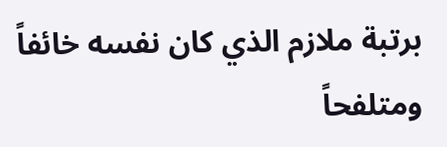برتبة ملازم الذي كان نفسه خائفاً ومتلفحاً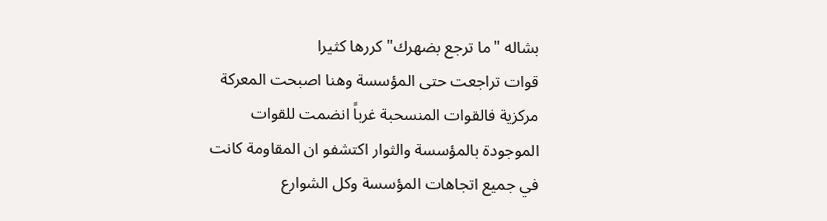بشاله "ما ترجع بضهرك" كررها كثيرا
قوات تراجعت حتى المؤسسة وهنا اصبحت المعركة مركزية فالقوات المنسحبة غرباً انضمت للقوات الموجودة بالمؤسسة والثوار اكتشفو ان المقاومة كانت في جميع اتجاهات المؤسسة وكل الشوارع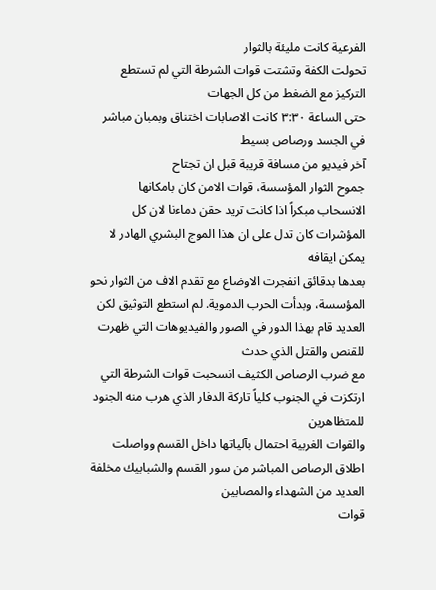الفرعية كانت مليئة بالثوار
تحولت الكفة وتشتت قوات الشرطة التي لم تستطع التركيز مع الضغط من كل الجهات
حتى الساعة ٣:٣٠ كانت الاصابات اختناق وبمبان مباشر في الجسد ورصاص بسيط
آخر فيديو من مسافة قريبة قبل ان تجتاح
جموح الثوار المؤسسة، قوات الامن كان بامكانها الانسحاب مبكراً اذا كانت تريد حقن دماءنا لان كل المؤشرات كان تدل على ان هذا الموج البشري الهادر لا يمكن ايقافه
بعدها بدقائق انفجرت الاوضاع مع تقدم الاف من الثوار نحو المؤسسة، وبدأت الحرب الدموية. لم استطع التوثيق لكن العديد قام بهذا الدور في الصور والفيديوهات التي ظهرت للقنص والقتل الذي حدث
مع ضرب الرصاص الكثيف انسحبت قوات الشرطة التي ارتكزت في الجنوب كلياً تاركة الدفار الذي هرب منه الجنود للمتظاهرين
والقوات الغربية احتمال بآلياتها داخل القسم وواصلت اطلاق الرصاص المباشر من سور القسم والشبابيك مخلفة العديد من الشهداء والمصابين
قوات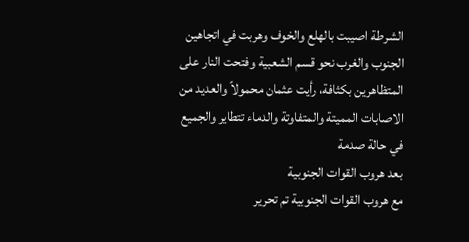الشرطة اصيبت بالهلع والخوف وهربت في اتجاهين الجنوب والغرب نحو قسم الشعبية وفتحت النار على المتظاهرين بكثافة، رأيت عثمان محمولاً والعديد من الاصابات المميتة والمتفاوتة والدماء تتطاير والجميع في حالة صدمة
بعد هروب القوات الجنوبية
مع هروب القوات الجنوبية تم تحرير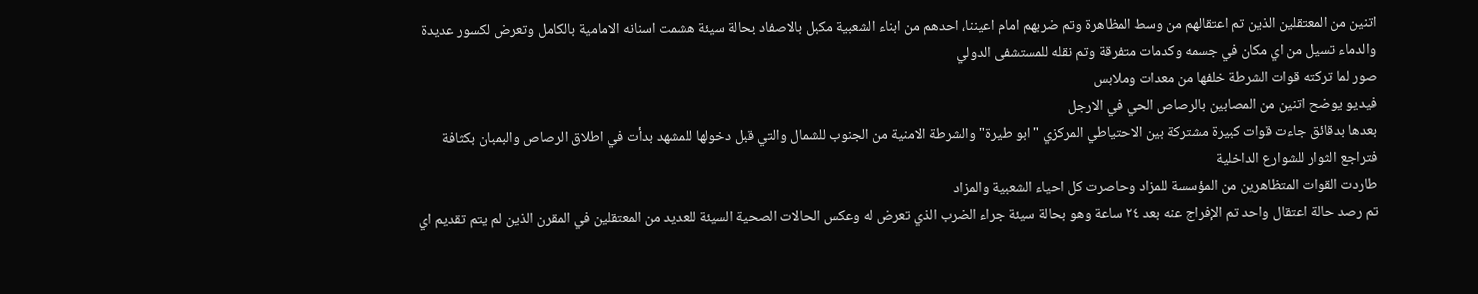اتنين من المعتقلين الذين تم اعتقالهم من وسط المظاهرة وتم ضربهم امام اعيننا، احدهم من ابناء الشعبية مكبل بالاصفاد بحالة سيئة هشمت اسنانه الامامية بالكامل وتعرض لكسور عديدة والدماء تسيل من اي مكان في جسمه وكدمات متفرقة وتم نقله للمستشفى الدولي
صور لما تركته قوات الشرطة خلفها من معدات وملابس
فيديو يوضح اتنين من المصابين بالرصاص الحي في الارجل
بعدها بدقائق جاءت قوات كبيرة مشتركة بين الاحتياطي المركزي "ابو طيرة" والشرطة الامنية من الجنوب للشمال والتي قبل دخولها للمشهد بدأت في اطلاق الرصاص والبمبان بكثافة فتراجع الثوار للشوارع الداخلية
طاردت القوات المتظاهرين من المؤسسة للمزاد وحاصرت كل احياء الشعبية والمزاد
تم رصد حالة اعتقال واحد تم الإفراج عنه بعد ٢٤ ساعة وهو بحالة سيئة جراء الضرب الذي تعرض له وعكس الحالات الصحية السيئة للعديد من المعتقلين في المقرن الذين لم يتم تقديم اي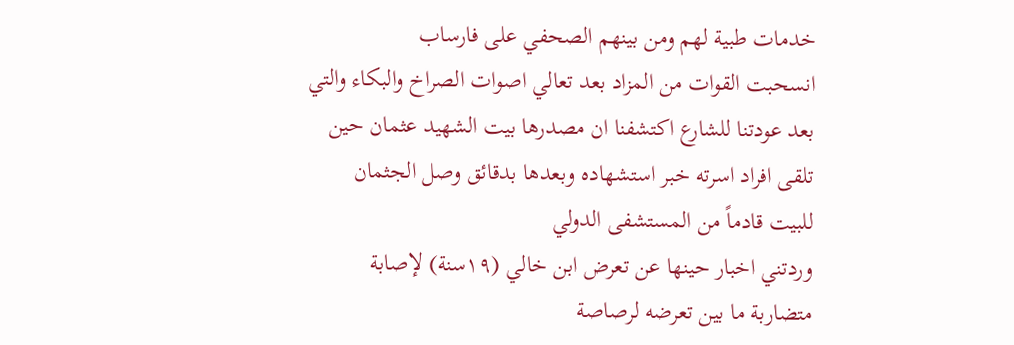خدمات طبية لهم ومن بينهم الصحفي على فارساب
انسحبت القوات من المزاد بعد تعالي اصوات الصراخ والبكاء والتي بعد عودتنا للشارع اكتشفنا ان مصدرها بيت الشهيد عثمان حين تلقى افراد اسرته خبر استشهاده وبعدها بدقائق وصل الجثمان للبيت قادماً من المستشفى الدولي
وردتني اخبار حينها عن تعرض ابن خالي (١٩سنة) لإصابة متضاربة ما بين تعرضه لرصاصة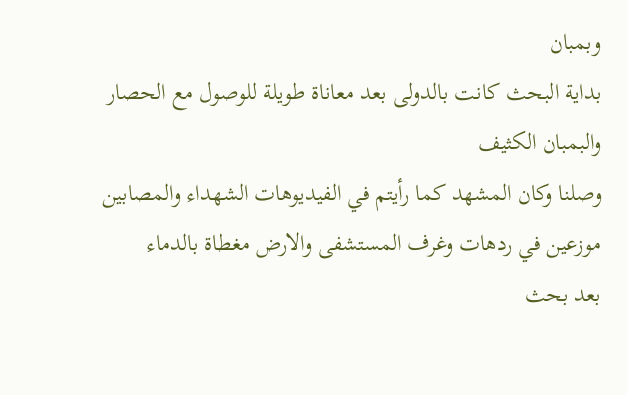وبمبان
بداية البحث كانت بالدولى بعد معاناة طويلة للوصول مع الحصار والبمبان الكثيف
وصلنا وكان المشهد كما رأيتم في الفيديوهات الشهداء والمصابين موزعين في ردهات وغرف المستشفى والارض مغطاة بالدماء
بعد بحث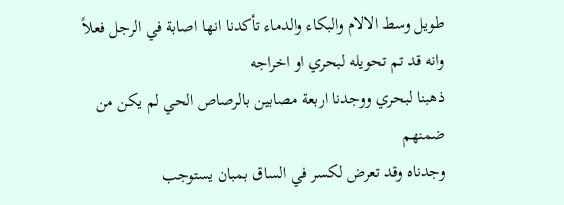طويل وسط الالام والبكاء والدماء تأكدنا انها اصابة في الرجل فعلاً وانه قد تم تحويله لبحري او اخراجه
ذهبنا لبحري ووجدنا اربعة مصابين بالرصاص الحي لم يكن من ضمنهم
وجدناه وقد تعرض لكسر في الساق بمبان يستوجب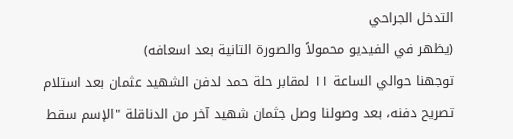التدخل الجراحي
(يظهر في الفيديو محمولاً والصورة التانية بعد اسعافه)
توجهنا حوالي الساعة ١١ لمقابر حلة حمد لدفن الشهيد عثمان بعد استلام تصريح دفنه، بعد وصولنا وصل جثمان شهيد آخر من الدناقلة "الإسم سقط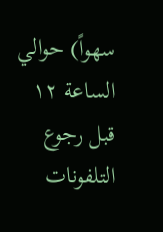سهواً) حوالي الساعة ١٢ قبل رجوع التلفونات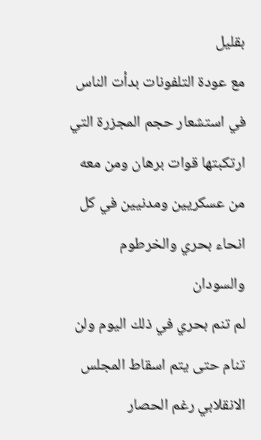بقليل
مع عودة التلفونات بدأت الناس في استشعار حجم المجزرة التي ارتكبتها قوات برهان ومن معه من عسكريين ومدنيين في كل انحاء بحري والخرطوم والسودان
لم تنم بحري في ذلك اليوم ولن تنام حتى يتم اسقاط المجلس الانقلابي رغم الحصار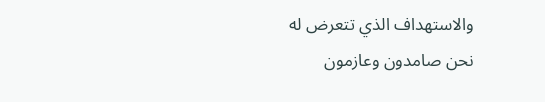والاستهداف الذي تتعرض له
نحن صامدون وعازمون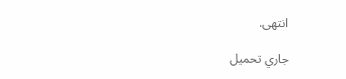انتهى.

جاري تحميل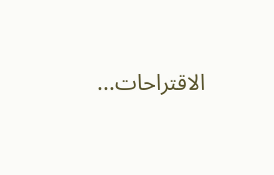الاقتراحات...